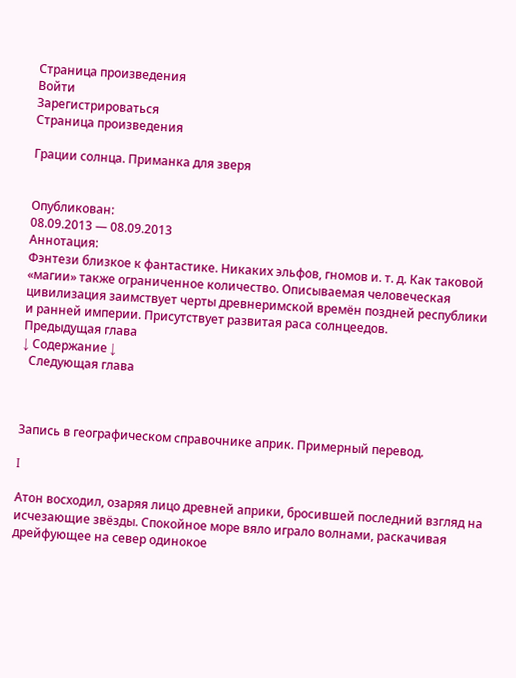Страница произведения
Войти
Зарегистрироваться
Страница произведения

Грации солнца. Приманка для зверя


Опубликован:
08.09.2013 — 08.09.2013
Аннотация:
Фэнтези близкое к фантастике. Никаких эльфов, гномов и. т. д. Как таковой «магии» также ограниченное количество. Описываемая человеческая цивилизация заимствует черты древнеримской времён поздней республики и ранней империи. Присутствует развитая раса солнцеедов.
Предыдущая глава
↓ Содержание ↓
  Следующая глава



Запись в географическом справочнике априк. Примерный перевод.

I

Атон восходил, озаряя лицо древней априки, бросившей последний взгляд на исчезающие звёзды. Спокойное море вяло играло волнами, раскачивая дрейфующее на север одинокое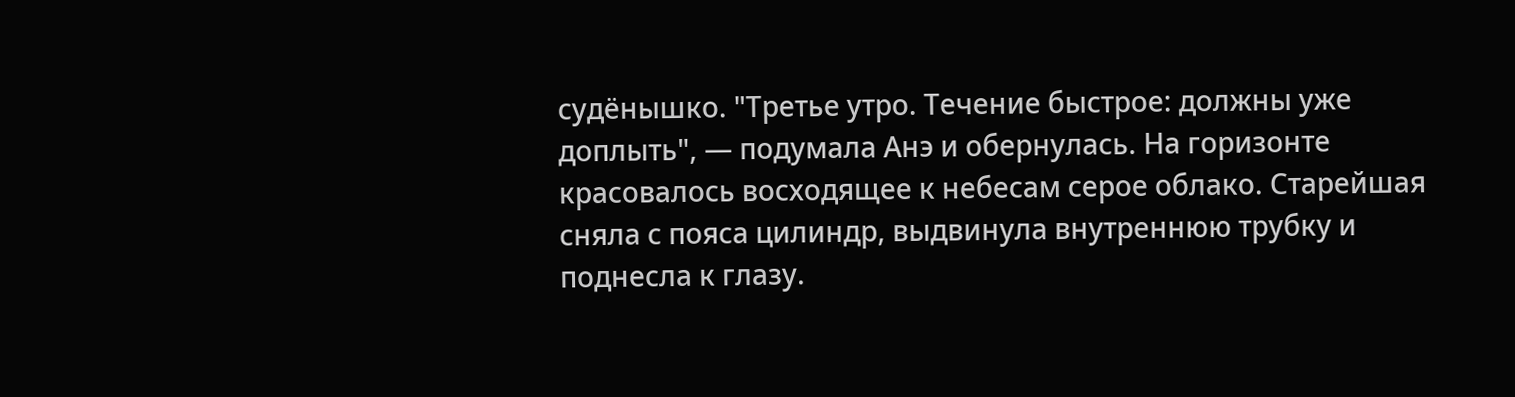судёнышко. "Третье утро. Течение быстрое: должны уже доплыть", — подумала Анэ и обернулась. На горизонте красовалось восходящее к небесам серое облако. Старейшая сняла с пояса цилиндр, выдвинула внутреннюю трубку и поднесла к глазу.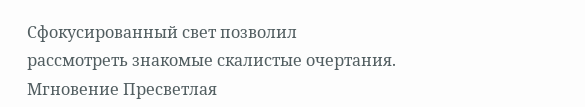Сфокусированный свет позволил рассмотреть знакомые скалистые очертания. Мгновение Пресветлая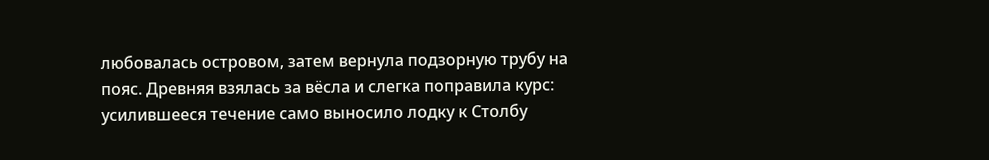любовалась островом, затем вернула подзорную трубу на пояс. Древняя взялась за вёсла и слегка поправила курс: усилившееся течение само выносило лодку к Столбу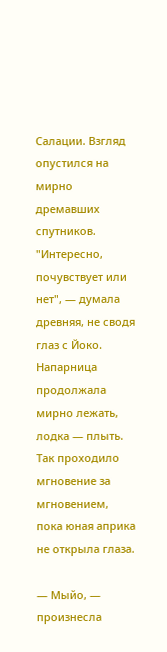Салации. Взгляд опустился на мирно дремавших спутников. "Интересно, почувствует или нет", — думала древняя, не сводя глаз с Йоко. Напарница продолжала мирно лежать, лодка — плыть. Так проходило мгновение за мгновением, пока юная априка не открыла глаза.

— Мыйо, — произнесла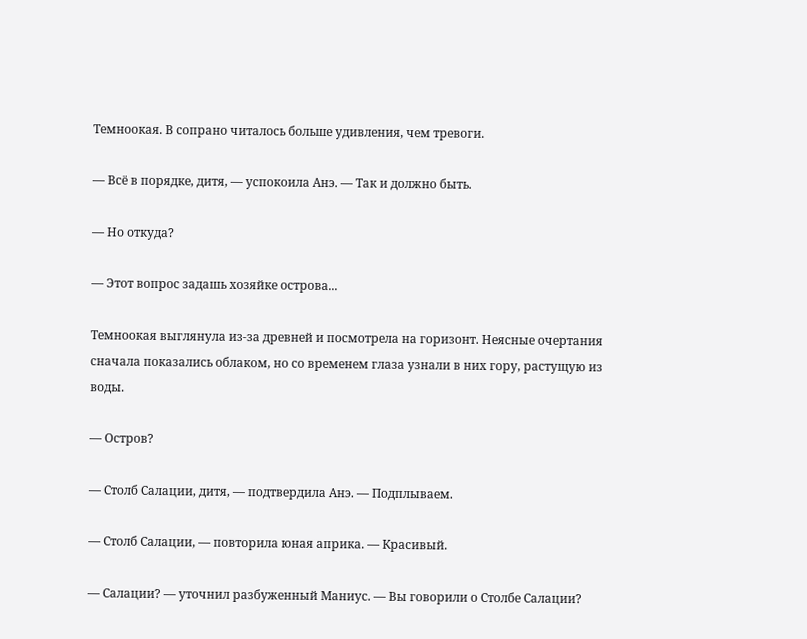Темноокая. В сопрано читалось больше удивления, чем тревоги.

— Всё в порядке, дитя, — успокоила Анэ. — Так и должно быть.

— Но откуда?

— Этот вопрос задашь хозяйке острова...

Темноокая выглянула из-за древней и посмотрела на горизонт. Неясные очертания сначала показались облаком, но со временем глаза узнали в них гору, растущую из воды.

— Остров?

— Столб Салации, дитя, — подтвердила Анэ. — Подплываем.

— Столб Салации, — повторила юная априка. — Красивый.

— Салации? — уточнил разбуженный Маниус. — Вы говорили о Столбе Салации?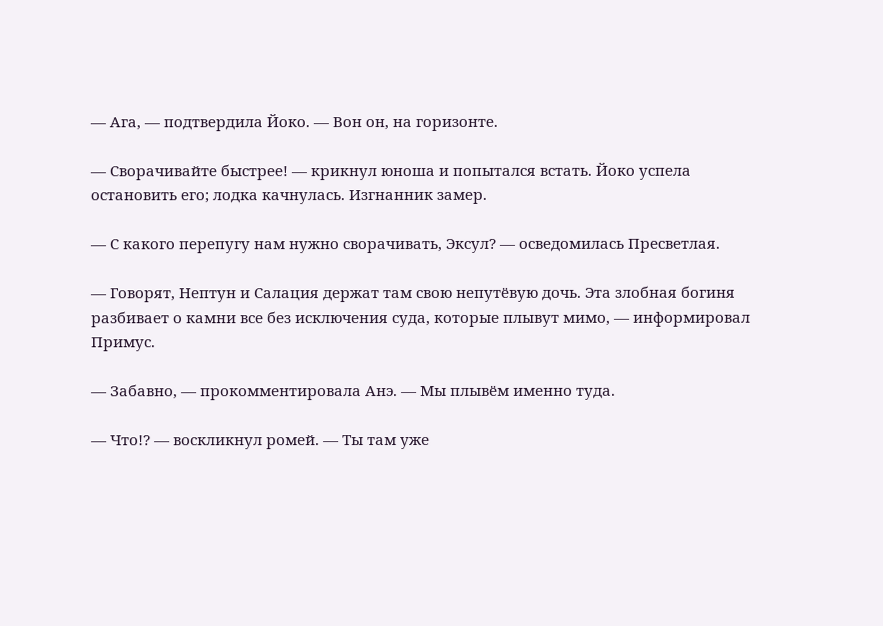— Ага, — подтвердила Йоко. — Вон он, на горизонте.

— Сворачивайте быстрее! — крикнул юноша и попытался встать. Йоко успела остановить его; лодка качнулась. Изгнанник замер.

— С какого перепугу нам нужно сворачивать, Эксул? — осведомилась Пресветлая.

— Говорят, Нептун и Салация держат там свою непутёвую дочь. Эта злобная богиня разбивает о камни все без исключения суда, которые плывут мимо, — информировал Примус.

— Забавно, — прокомментировала Анэ. — Мы плывём именно туда.

— Что!? — воскликнул ромей. — Ты там уже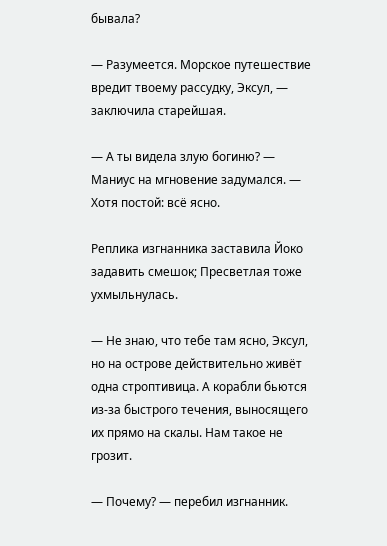бывала?

— Разумеется. Морское путешествие вредит твоему рассудку, Эксул, — заключила старейшая.

— А ты видела злую богиню? — Маниус на мгновение задумался. — Хотя постой: всё ясно.

Реплика изгнанника заставила Йоко задавить смешок; Пресветлая тоже ухмыльнулась.

— Не знаю, что тебе там ясно, Эксул, но на острове действительно живёт одна строптивица. А корабли бьются из-за быстрого течения, выносящего их прямо на скалы. Нам такое не грозит.

— Почему? — перебил изгнанник.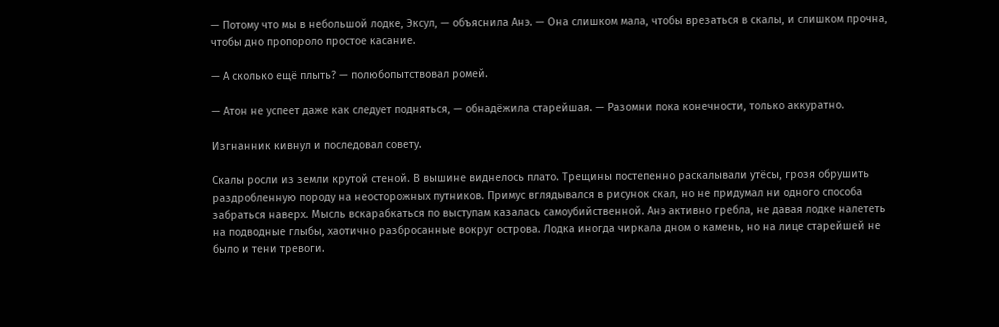— Потому что мы в небольшой лодке, Эксул, — объяснила Анэ. — Она слишком мала, чтобы врезаться в скалы, и слишком прочна, чтобы дно пропороло простое касание.

— А сколько ещё плыть? — полюбопытствовал ромей.

— Атон не успеет даже как следует подняться, — обнадёжила старейшая. — Разомни пока конечности, только аккуратно.

Изгнанник кивнул и последовал совету.

Скалы росли из земли крутой стеной. В вышине виднелось плато. Трещины постепенно раскалывали утёсы, грозя обрушить раздробленную породу на неосторожных путников. Примус вглядывался в рисунок скал, но не придумал ни одного способа забраться наверх. Мысль вскарабкаться по выступам казалась самоубийственной. Анэ активно гребла, не давая лодке налететь на подводные глыбы, хаотично разбросанные вокруг острова. Лодка иногда чиркала дном о камень, но на лице старейшей не было и тени тревоги.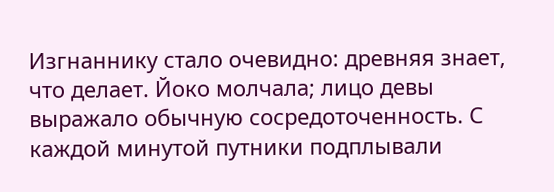Изгнаннику стало очевидно: древняя знает, что делает. Йоко молчала; лицо девы выражало обычную сосредоточенность. С каждой минутой путники подплывали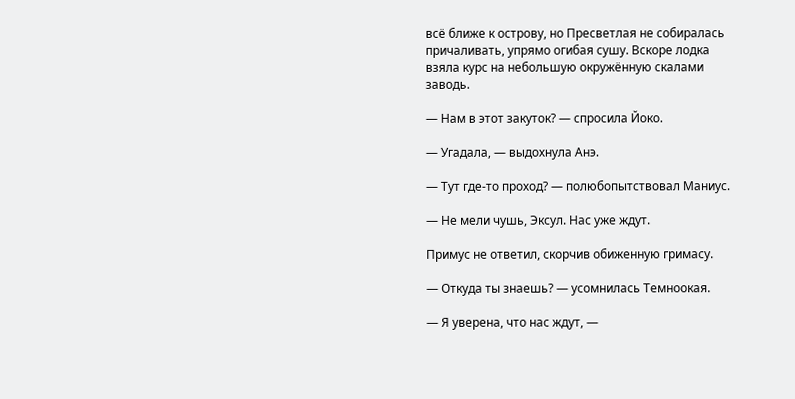всё ближе к острову, но Пресветлая не собиралась причаливать, упрямо огибая сушу. Вскоре лодка взяла курс на небольшую окружённую скалами заводь.

— Нам в этот закуток? — спросила Йоко.

— Угадала, — выдохнула Анэ.

— Тут где-то проход? — полюбопытствовал Маниус.

— Не мели чушь, Эксул. Нас уже ждут.

Примус не ответил, скорчив обиженную гримасу.

— Откуда ты знаешь? — усомнилась Темноокая.

— Я уверена, что нас ждут, —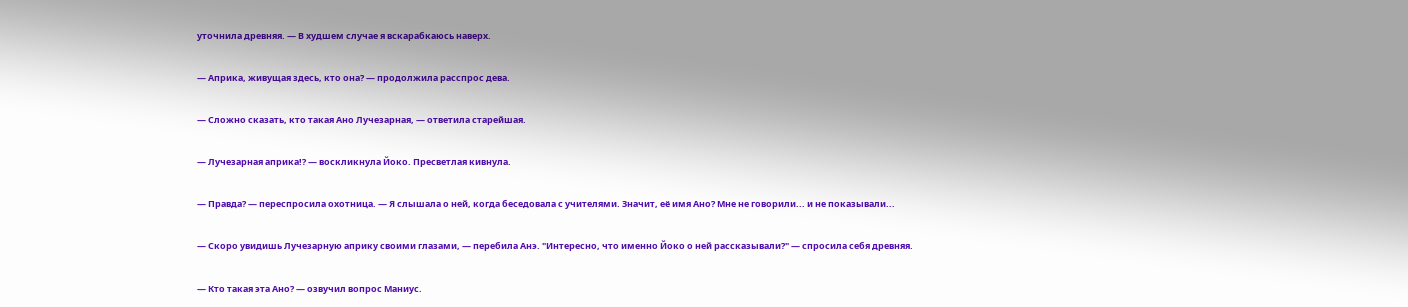уточнила древняя. — В худшем случае я вскарабкаюсь наверх.

— Априка, живущая здесь, кто она? — продолжила расспрос дева.

— Сложно сказать, кто такая Ано Лучезарная, — ответила старейшая.

— Лучезарная априка!? — воскликнула Йоко. Пресветлая кивнула.

— Правда? — переспросила охотница. — Я слышала о ней, когда беседовала с учителями. Значит, её имя Ано? Мне не говорили... и не показывали...

— Скоро увидишь Лучезарную априку своими глазами, — перебила Анэ. "Интересно, что именно Йоко о ней рассказывали?" — спросила себя древняя.

— Кто такая эта Ано? — озвучил вопрос Маниус.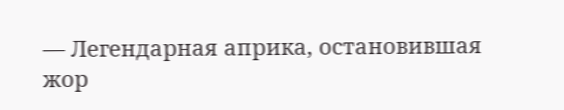— Легендарная априка, остановившая жор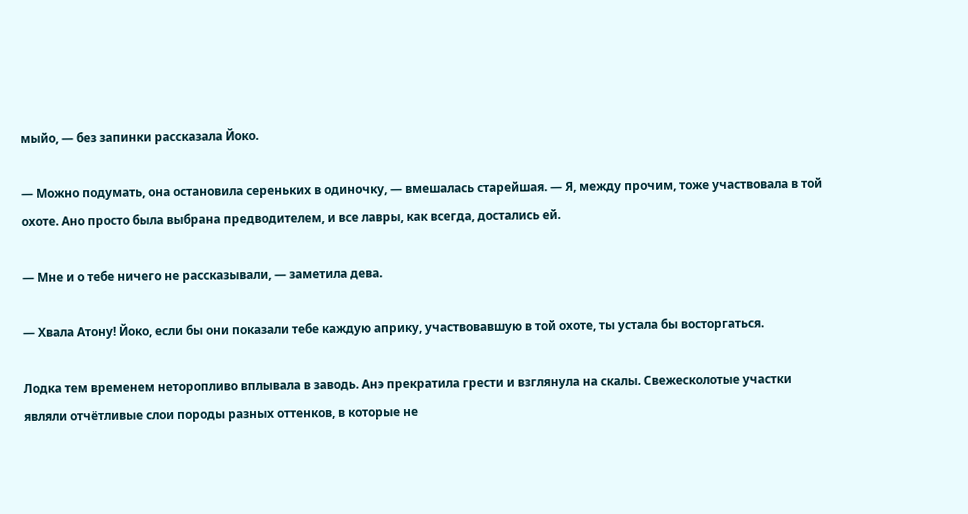мыйо, — без запинки рассказала Йоко.

— Можно подумать, она остановила сереньких в одиночку, — вмешалась старейшая. — Я, между прочим, тоже участвовала в той охоте. Ано просто была выбрана предводителем, и все лавры, как всегда, достались ей.

— Мне и о тебе ничего не рассказывали, — заметила дева.

— Хвала Атону! Йоко, если бы они показали тебе каждую априку, участвовавшую в той охоте, ты устала бы восторгаться.

Лодка тем временем неторопливо вплывала в заводь. Анэ прекратила грести и взглянула на скалы. Свежесколотые участки являли отчётливые слои породы разных оттенков, в которые не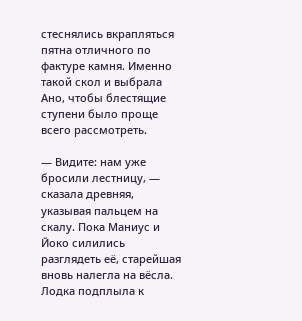стеснялись вкрапляться пятна отличного по фактуре камня. Именно такой скол и выбрала Ано, чтобы блестящие ступени было проще всего рассмотреть.

— Видите: нам уже бросили лестницу, — сказала древняя, указывая пальцем на скалу. Пока Маниус и Йоко силились разглядеть её, старейшая вновь налегла на вёсла. Лодка подплыла к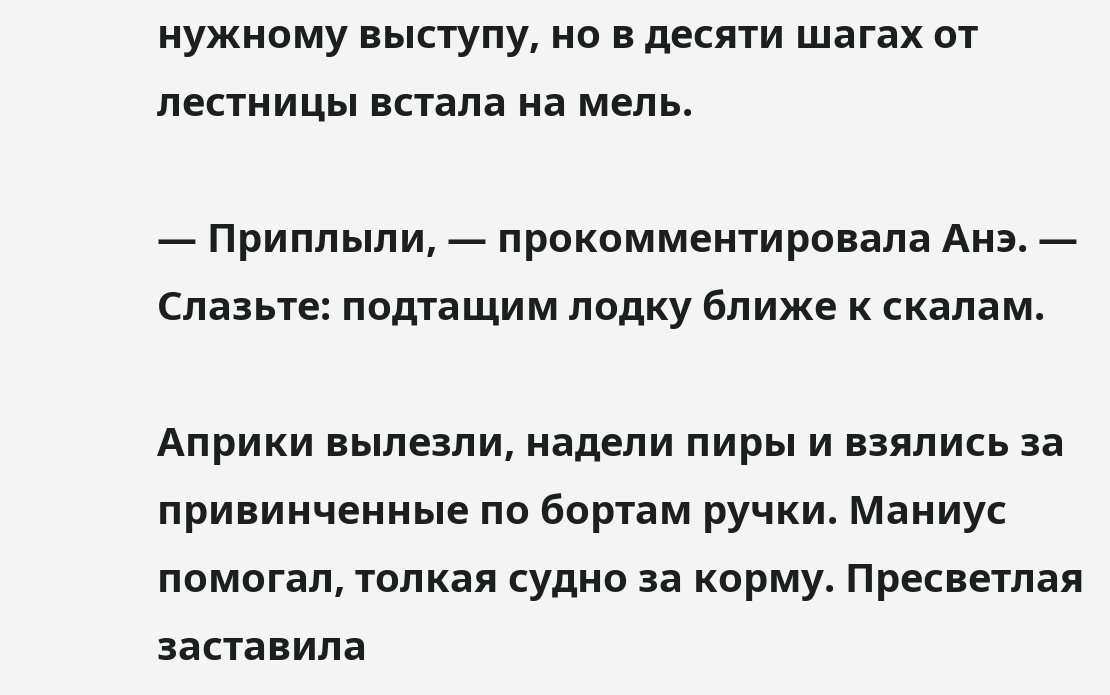нужному выступу, но в десяти шагах от лестницы встала на мель.

— Приплыли, — прокомментировала Анэ. — Слазьте: подтащим лодку ближе к скалам.

Априки вылезли, надели пиры и взялись за привинченные по бортам ручки. Маниус помогал, толкая судно за корму. Пресветлая заставила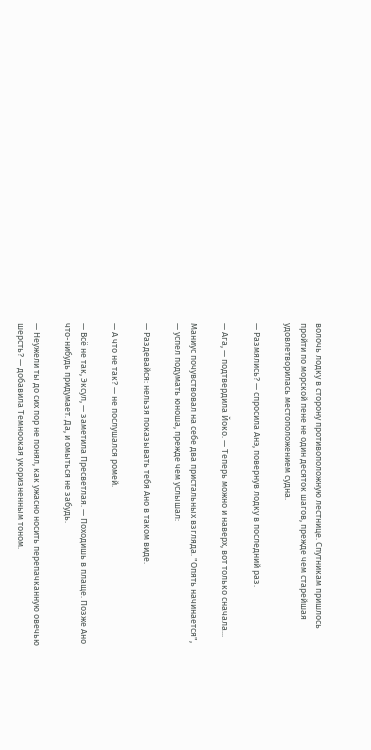волочь лодку в сторону противоположную лестнице. Спутникам пришлось пройти по морской пене не один десяток шагов, прежде чем старейшая удовлетворилась местоположением судна.

— Размялись? — спросила Анэ, повернув лодку в последний раз.

— Ага, — подтвердила Йоко. — Теперь можно и наверх, вот только сначала...

Маниус почувствовал на себе два пристальных взгляда. "Опять начинается", — успел подумать юноша, прежде чем услышал:

— Раздевайся: нельзя показывать тебя Ано в таком виде.

— А что не так? — не послушался ромей.

— Всё не так, Эксул, — заметила Пресветлая. — Походишь в плаще. Позже Ано что-нибудь придумает. Да, и омыться не забудь.

— Неужели ты до сих пор не понял, как ужасно носить перепачканную овечью шерсть? — добавила Темноокая укоризненным тоном.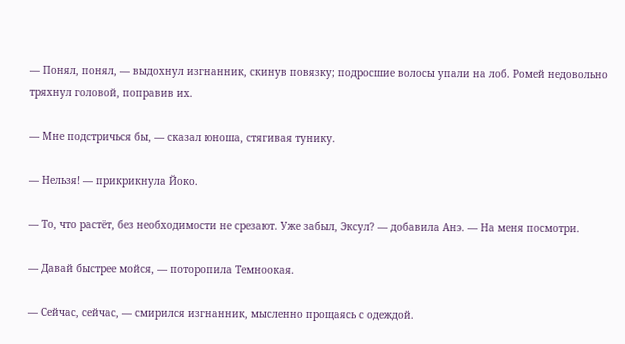— Понял, понял, — выдохнул изгнанник, скинув повязку; подросшие волосы упали на лоб. Ромей недовольно тряхнул головой, поправив их.

— Мне подстричься бы, — сказал юноша, стягивая тунику.

— Нельзя! — прикрикнула Йоко.

— То, что растёт, без необходимости не срезают. Уже забыл, Эксул? — добавила Анэ. — На меня посмотри.

— Давай быстрее мойся, — поторопила Темноокая.

— Сейчас, сейчас, — смирился изгнанник, мысленно прощаясь с одеждой.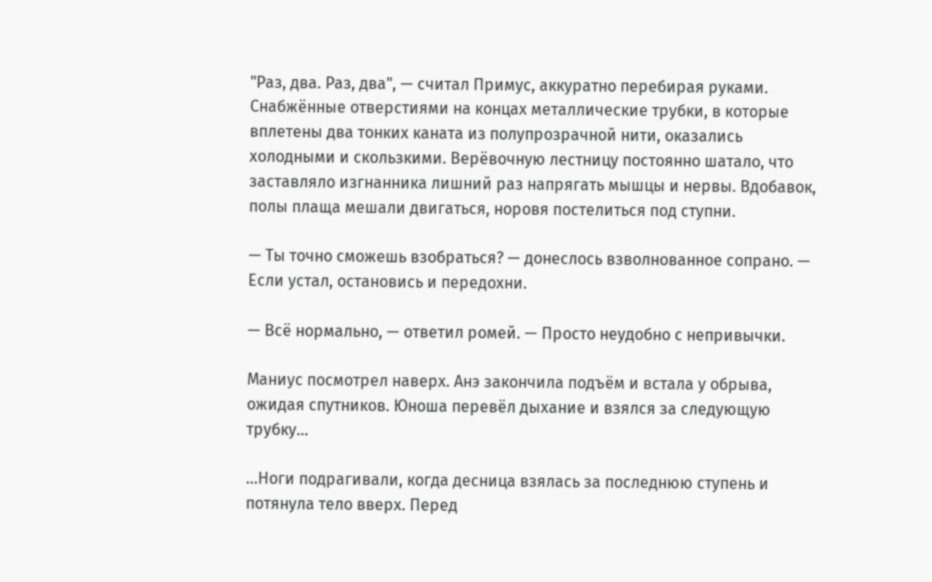"Раз, два. Раз, два", — считал Примус, аккуратно перебирая руками. Снабжённые отверстиями на концах металлические трубки, в которые вплетены два тонких каната из полупрозрачной нити, оказались холодными и скользкими. Верёвочную лестницу постоянно шатало, что заставляло изгнанника лишний раз напрягать мышцы и нервы. Вдобавок, полы плаща мешали двигаться, норовя постелиться под ступни.

— Ты точно сможешь взобраться? — донеслось взволнованное сопрано. — Если устал, остановись и передохни.

— Всё нормально, — ответил ромей. — Просто неудобно с непривычки.

Маниус посмотрел наверх. Анэ закончила подъём и встала у обрыва, ожидая спутников. Юноша перевёл дыхание и взялся за следующую трубку...

...Ноги подрагивали, когда десница взялась за последнюю ступень и потянула тело вверх. Перед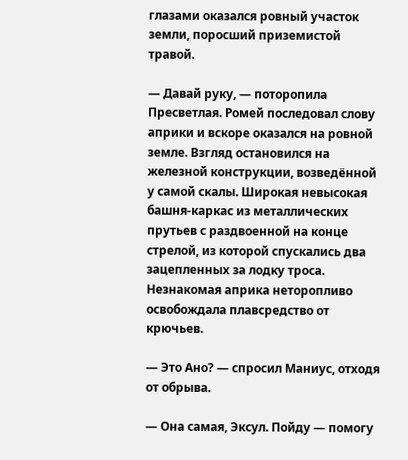глазами оказался ровный участок земли, поросший приземистой травой.

— Давай руку, — поторопила Пресветлая. Ромей последовал слову априки и вскоре оказался на ровной земле. Взгляд остановился на железной конструкции, возведённой у самой скалы. Широкая невысокая башня-каркас из металлических прутьев с раздвоенной на конце стрелой, из которой спускались два зацепленных за лодку троса. Незнакомая априка неторопливо освобождала плавсредство от крючьев.

— Это Ано? — спросил Маниус, отходя от обрыва.

— Она самая, Эксул. Пойду — помогу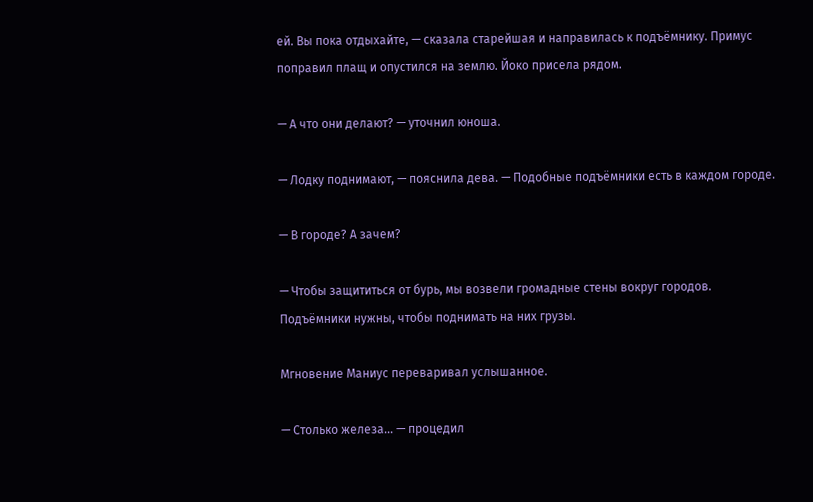ей. Вы пока отдыхайте, — сказала старейшая и направилась к подъёмнику. Примус поправил плащ и опустился на землю. Йоко присела рядом.

— А что они делают? — уточнил юноша.

— Лодку поднимают, — пояснила дева. — Подобные подъёмники есть в каждом городе.

— В городе? А зачем?

— Чтобы защититься от бурь, мы возвели громадные стены вокруг городов. Подъёмники нужны, чтобы поднимать на них грузы.

Мгновение Маниус переваривал услышанное.

— Столько железа... — процедил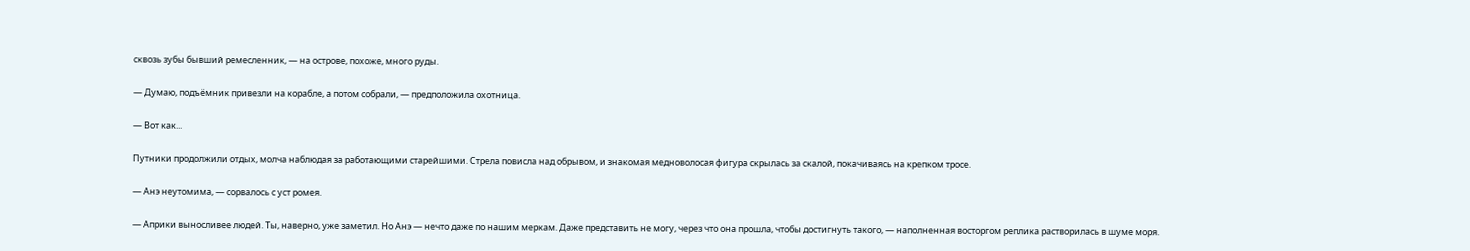сквозь зубы бывший ремесленник, — на острове, похоже, много руды.

— Думаю, подъёмник привезли на корабле, а потом собрали, — предположила охотница.

— Вот как...

Путники продолжили отдых, молча наблюдая за работающими старейшими. Стрела повисла над обрывом, и знакомая медноволосая фигура скрылась за скалой, покачиваясь на крепком тросе.

— Анэ неутомима, — сорвалось с уст ромея.

— Априки выносливее людей. Ты, наверно, уже заметил. Но Анэ — нечто даже по нашим меркам. Даже представить не могу, через что она прошла, чтобы достигнуть такого, — наполненная восторгом реплика растворилась в шуме моря.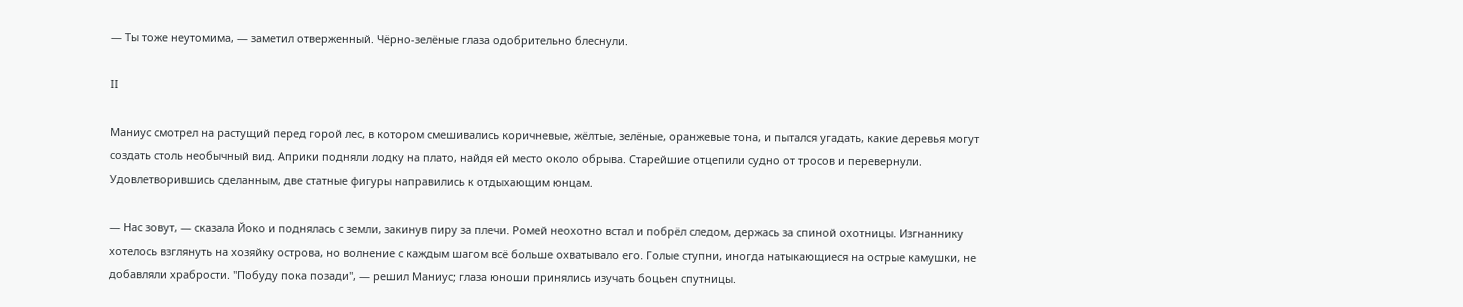— Ты тоже неутомима, — заметил отверженный. Чёрно-зелёные глаза одобрительно блеснули.

II

Маниус смотрел на растущий перед горой лес, в котором смешивались коричневые, жёлтые, зелёные, оранжевые тона, и пытался угадать, какие деревья могут создать столь необычный вид. Априки подняли лодку на плато, найдя ей место около обрыва. Старейшие отцепили судно от тросов и перевернули. Удовлетворившись сделанным, две статные фигуры направились к отдыхающим юнцам.

— Нас зовут, — сказала Йоко и поднялась с земли, закинув пиру за плечи. Ромей неохотно встал и побрёл следом, держась за спиной охотницы. Изгнаннику хотелось взглянуть на хозяйку острова, но волнение с каждым шагом всё больше охватывало его. Голые ступни, иногда натыкающиеся на острые камушки, не добавляли храбрости. "Побуду пока позади", — решил Маниус; глаза юноши принялись изучать боцьен спутницы.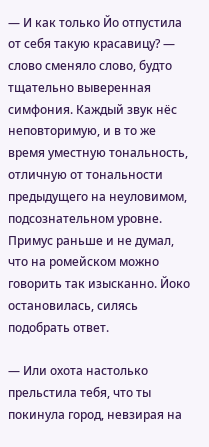— И как только Йо отпустила от себя такую красавицу? — слово сменяло слово, будто тщательно выверенная симфония. Каждый звук нёс неповторимую, и в то же время уместную тональность, отличную от тональности предыдущего на неуловимом, подсознательном уровне. Примус раньше и не думал, что на ромейском можно говорить так изысканно. Йоко остановилась, силясь подобрать ответ.

— Или охота настолько прельстила тебя, что ты покинула город, невзирая на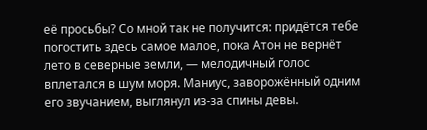её просьбы? Со мной так не получится: придётся тебе погостить здесь самое малое, пока Атон не вернёт лето в северные земли, — мелодичный голос вплетался в шум моря. Маниус, заворожённый одним его звучанием, выглянул из-за спины девы.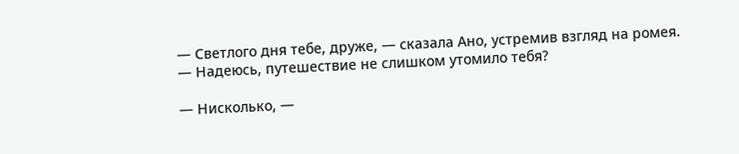— Светлого дня тебе, друже, — сказала Ано, устремив взгляд на ромея. — Надеюсь, путешествие не слишком утомило тебя?

— Нисколько, —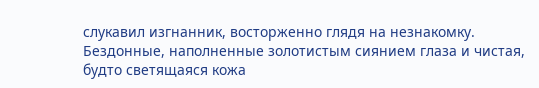слукавил изгнанник, восторженно глядя на незнакомку. Бездонные, наполненные золотистым сиянием глаза и чистая, будто светящаяся кожа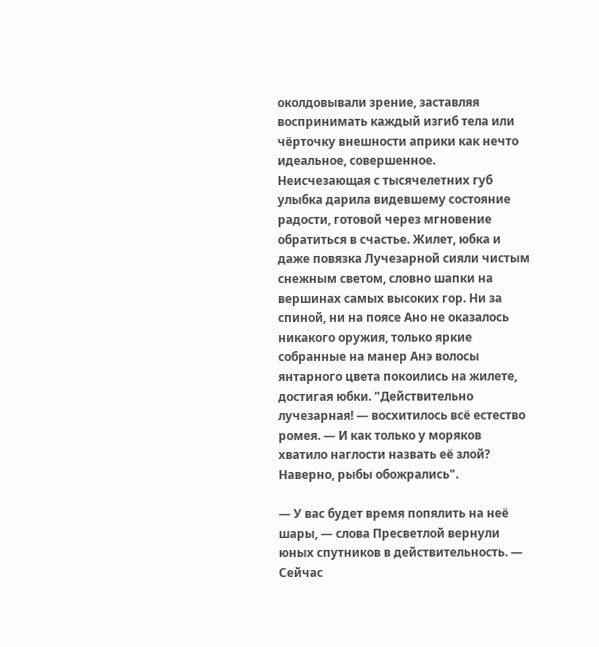околдовывали зрение, заставляя воспринимать каждый изгиб тела или чёрточку внешности априки как нечто идеальное, совершенное. Неисчезающая с тысячелетних губ улыбка дарила видевшему состояние радости, готовой через мгновение обратиться в счастье. Жилет, юбка и даже повязка Лучезарной сияли чистым снежным светом, словно шапки на вершинах самых высоких гор. Ни за спиной, ни на поясе Ано не оказалось никакого оружия, только яркие собранные на манер Анэ волосы янтарного цвета покоились на жилете, достигая юбки. "Действительно лучезарная! — восхитилось всё естество ромея. — И как только у моряков хватило наглости назвать её злой? Наверно, рыбы обожрались".

— У вас будет время попялить на неё шары, — слова Пресветлой вернули юных спутников в действительность. — Сейчас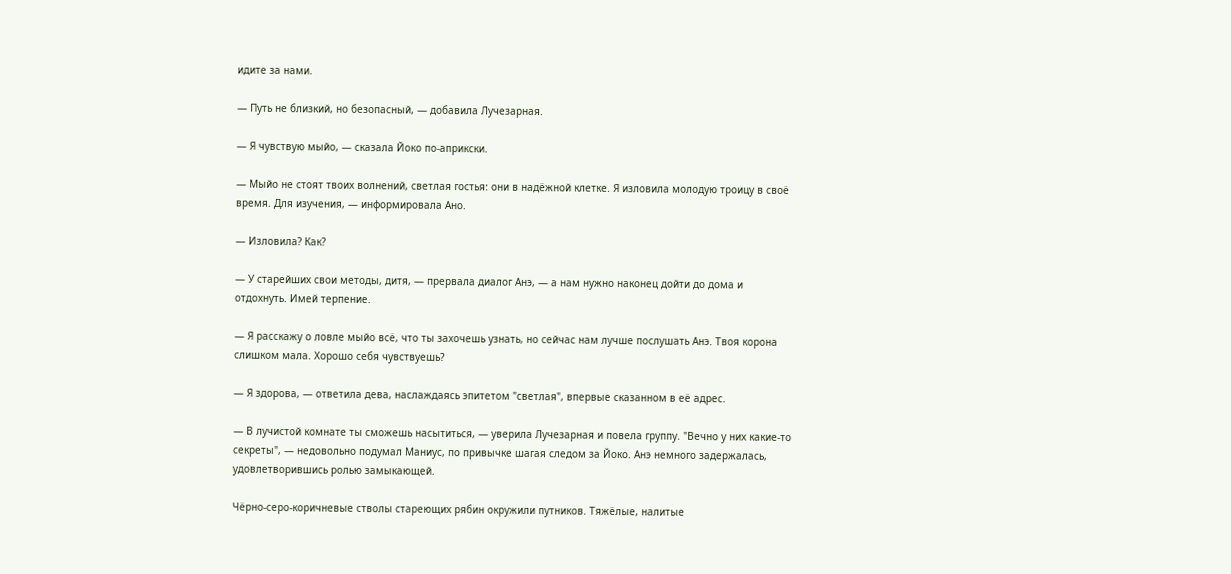идите за нами.

— Путь не близкий, но безопасный, — добавила Лучезарная.

— Я чувствую мыйо, — сказала Йоко по-априкски.

— Мыйо не стоят твоих волнений, светлая гостья: они в надёжной клетке. Я изловила молодую троицу в своё время. Для изучения, — информировала Ано.

— Изловила? Как?

— У старейших свои методы, дитя, — прервала диалог Анэ, — а нам нужно наконец дойти до дома и отдохнуть. Имей терпение.

— Я расскажу о ловле мыйо всё, что ты захочешь узнать, но сейчас нам лучше послушать Анэ. Твоя корона слишком мала. Хорошо себя чувствуешь?

— Я здорова, — ответила дева, наслаждаясь эпитетом "светлая", впервые сказанном в её адрес.

— В лучистой комнате ты сможешь насытиться, — уверила Лучезарная и повела группу. "Вечно у них какие-то секреты", — недовольно подумал Маниус, по привычке шагая следом за Йоко. Анэ немного задержалась, удовлетворившись ролью замыкающей.

Чёрно-серо-коричневые стволы стареющих рябин окружили путников. Тяжёлые, налитые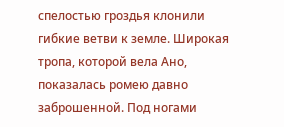спелостью гроздья клонили гибкие ветви к земле. Широкая тропа, которой вела Ано, показалась ромею давно заброшенной. Под ногами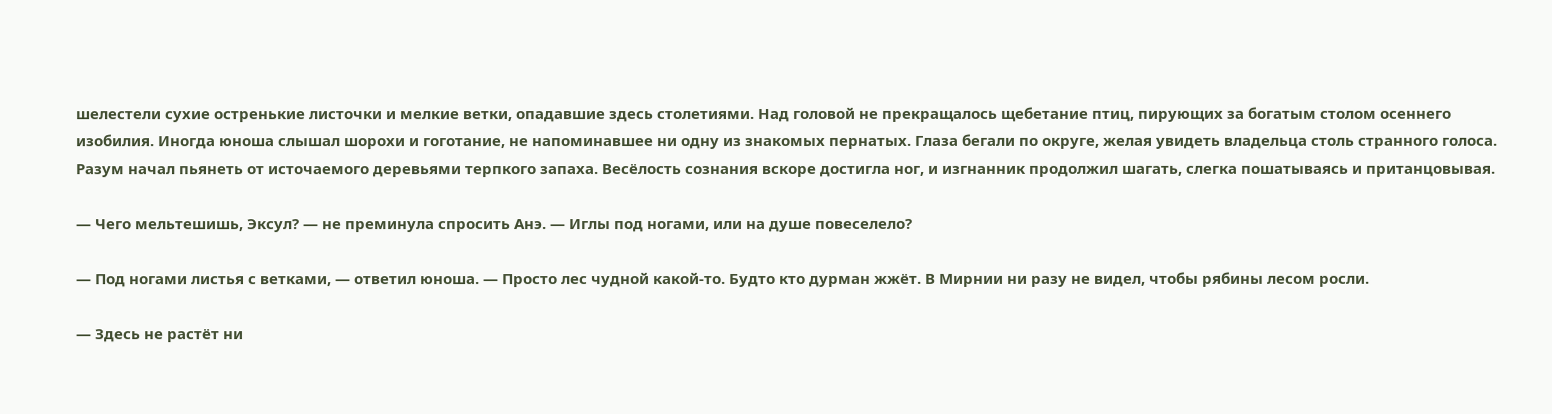шелестели сухие остренькие листочки и мелкие ветки, опадавшие здесь столетиями. Над головой не прекращалось щебетание птиц, пирующих за богатым столом осеннего изобилия. Иногда юноша слышал шорохи и гоготание, не напоминавшее ни одну из знакомых пернатых. Глаза бегали по округе, желая увидеть владельца столь странного голоса. Разум начал пьянеть от источаемого деревьями терпкого запаха. Весёлость сознания вскоре достигла ног, и изгнанник продолжил шагать, слегка пошатываясь и пританцовывая.

— Чего мельтешишь, Эксул? — не преминула спросить Анэ. — Иглы под ногами, или на душе повеселело?

— Под ногами листья с ветками, — ответил юноша. — Просто лес чудной какой-то. Будто кто дурман жжёт. В Мирнии ни разу не видел, чтобы рябины лесом росли.

— Здесь не растёт ни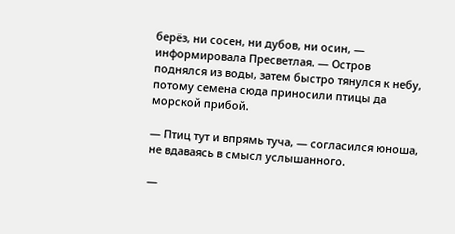берёз, ни сосен, ни дубов, ни осин, — информировала Пресветлая. — Остров поднялся из воды, затем быстро тянулся к небу, потому семена сюда приносили птицы да морской прибой.

— Птиц тут и впрямь туча, — согласился юноша, не вдаваясь в смысл услышанного.

—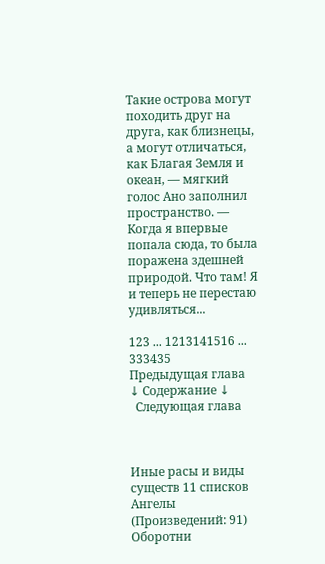Такие острова могут походить друг на друга, как близнецы, а могут отличаться, как Благая Земля и океан, — мягкий голос Ано заполнил пространство. — Когда я впервые попала сюда, то была поражена здешней природой. Что там! Я и теперь не перестаю удивляться...

123 ... 1213141516 ... 333435
Предыдущая глава
↓ Содержание ↓
  Следующая глава



Иные расы и виды существ 11 списков
Ангелы (Произведений: 91)
Оборотни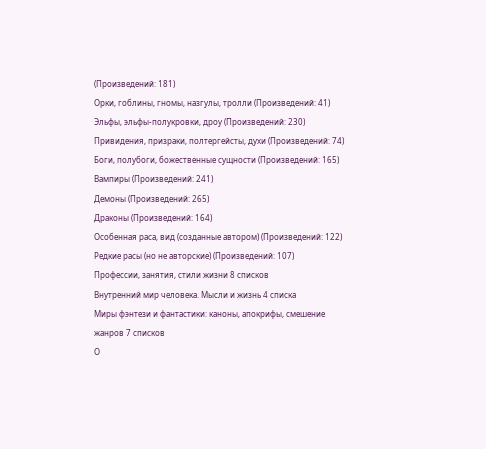(Произведений: 181)
Орки, гоблины, гномы, назгулы, тролли (Произведений: 41)
Эльфы, эльфы-полукровки, дроу (Произведений: 230)
Привидения, призраки, полтергейсты, духи (Произведений: 74)
Боги, полубоги, божественные сущности (Произведений: 165)
Вампиры (Произведений: 241)
Демоны (Произведений: 265)
Драконы (Произведений: 164)
Особенная раса, вид (созданные автором) (Произведений: 122)
Редкие расы (но не авторские) (Произведений: 107)
Профессии, занятия, стили жизни 8 списков
Внутренний мир человека. Мысли и жизнь 4 списка
Миры фэнтези и фантастики: каноны, апокрифы, смешение жанров 7 списков
О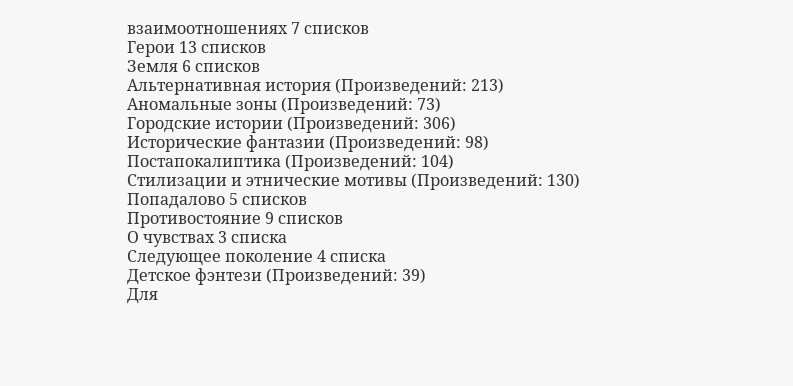взаимоотношениях 7 списков
Герои 13 списков
Земля 6 списков
Альтернативная история (Произведений: 213)
Аномальные зоны (Произведений: 73)
Городские истории (Произведений: 306)
Исторические фантазии (Произведений: 98)
Постапокалиптика (Произведений: 104)
Стилизации и этнические мотивы (Произведений: 130)
Попадалово 5 списков
Противостояние 9 списков
О чувствах 3 списка
Следующее поколение 4 списка
Детское фэнтези (Произведений: 39)
Для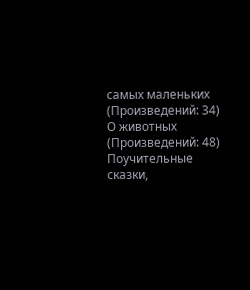самых маленьких (Произведений: 34)
О животных (Произведений: 48)
Поучительные сказки,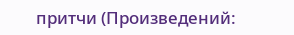притчи (Произведений: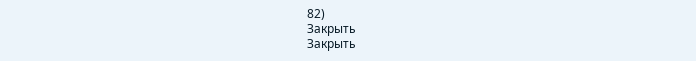82)
Закрыть
Закрыть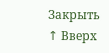Закрыть
↑ Вверх